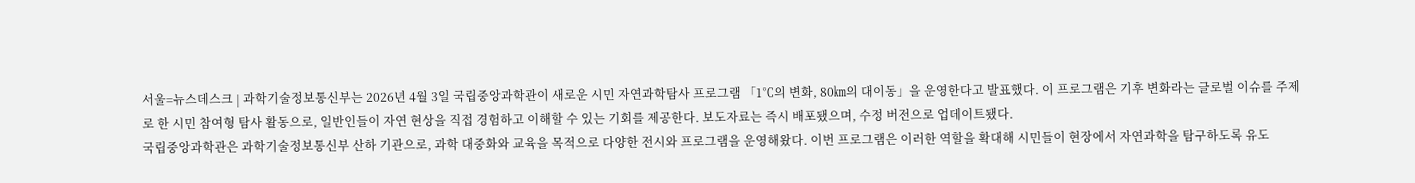서울=뉴스데스크 | 과학기술정보통신부는 2026년 4월 3일 국립중앙과학관이 새로운 시민 자연과학탐사 프로그램 「1℃의 변화, 80㎞의 대이동」을 운영한다고 발표했다. 이 프로그램은 기후 변화라는 글로벌 이슈를 주제로 한 시민 참여형 탐사 활동으로, 일반인들이 자연 현상을 직접 경험하고 이해할 수 있는 기회를 제공한다. 보도자료는 즉시 배포됐으며, 수정 버전으로 업데이트됐다.
국립중앙과학관은 과학기술정보통신부 산하 기관으로, 과학 대중화와 교육을 목적으로 다양한 전시와 프로그램을 운영해왔다. 이번 프로그램은 이러한 역할을 확대해 시민들이 현장에서 자연과학을 탐구하도록 유도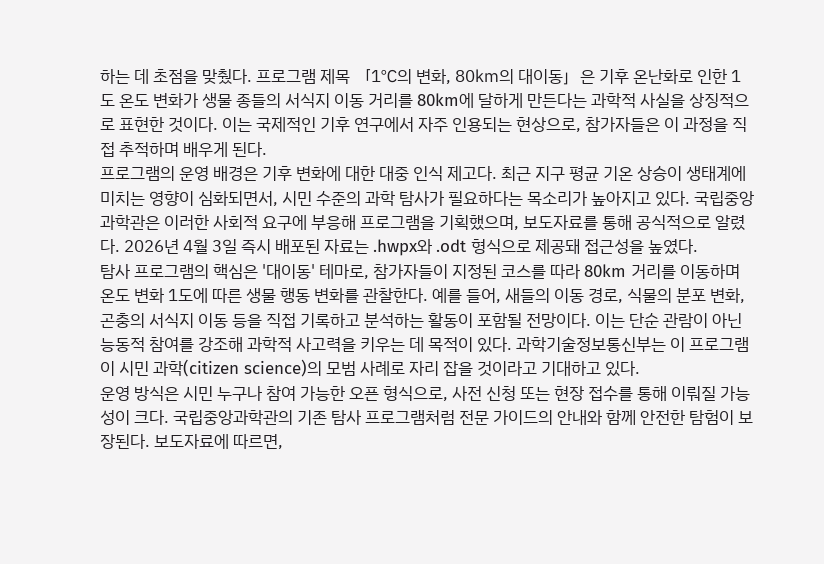하는 데 초점을 맞췄다. 프로그램 제목 「1℃의 변화, 80㎞의 대이동」은 기후 온난화로 인한 1도 온도 변화가 생물 종들의 서식지 이동 거리를 80km에 달하게 만든다는 과학적 사실을 상징적으로 표현한 것이다. 이는 국제적인 기후 연구에서 자주 인용되는 현상으로, 참가자들은 이 과정을 직접 추적하며 배우게 된다.
프로그램의 운영 배경은 기후 변화에 대한 대중 인식 제고다. 최근 지구 평균 기온 상승이 생태계에 미치는 영향이 심화되면서, 시민 수준의 과학 탐사가 필요하다는 목소리가 높아지고 있다. 국립중앙과학관은 이러한 사회적 요구에 부응해 프로그램을 기획했으며, 보도자료를 통해 공식적으로 알렸다. 2026년 4월 3일 즉시 배포된 자료는 .hwpx와 .odt 형식으로 제공돼 접근성을 높였다.
탐사 프로그램의 핵심은 '대이동' 테마로, 참가자들이 지정된 코스를 따라 80km 거리를 이동하며 온도 변화 1도에 따른 생물 행동 변화를 관찰한다. 예를 들어, 새들의 이동 경로, 식물의 분포 변화, 곤충의 서식지 이동 등을 직접 기록하고 분석하는 활동이 포함될 전망이다. 이는 단순 관람이 아닌 능동적 참여를 강조해 과학적 사고력을 키우는 데 목적이 있다. 과학기술정보통신부는 이 프로그램이 시민 과학(citizen science)의 모범 사례로 자리 잡을 것이라고 기대하고 있다.
운영 방식은 시민 누구나 참여 가능한 오픈 형식으로, 사전 신청 또는 현장 접수를 통해 이뤄질 가능성이 크다. 국립중앙과학관의 기존 탐사 프로그램처럼 전문 가이드의 안내와 함께 안전한 탐험이 보장된다. 보도자료에 따르면,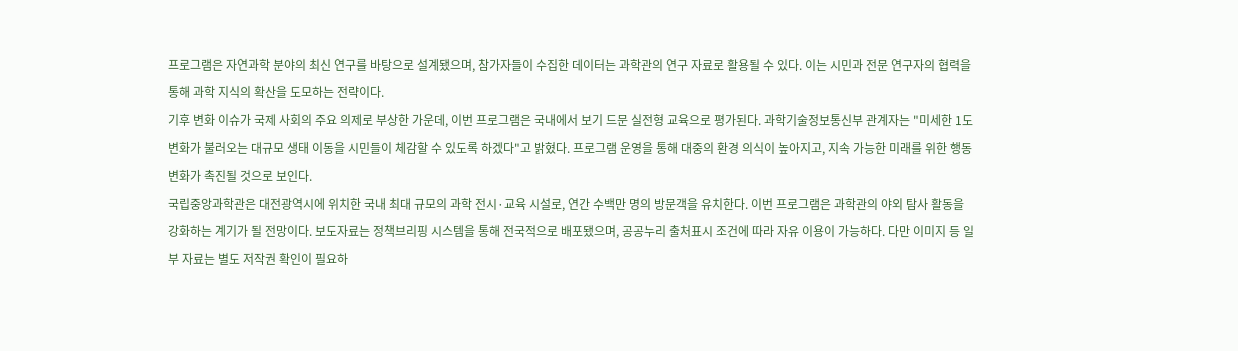프로그램은 자연과학 분야의 최신 연구를 바탕으로 설계됐으며, 참가자들이 수집한 데이터는 과학관의 연구 자료로 활용될 수 있다. 이는 시민과 전문 연구자의 협력을 통해 과학 지식의 확산을 도모하는 전략이다.
기후 변화 이슈가 국제 사회의 주요 의제로 부상한 가운데, 이번 프로그램은 국내에서 보기 드문 실전형 교육으로 평가된다. 과학기술정보통신부 관계자는 "미세한 1도 변화가 불러오는 대규모 생태 이동을 시민들이 체감할 수 있도록 하겠다"고 밝혔다. 프로그램 운영을 통해 대중의 환경 의식이 높아지고, 지속 가능한 미래를 위한 행동 변화가 촉진될 것으로 보인다.
국립중앙과학관은 대전광역시에 위치한 국내 최대 규모의 과학 전시·교육 시설로, 연간 수백만 명의 방문객을 유치한다. 이번 프로그램은 과학관의 야외 탐사 활동을 강화하는 계기가 될 전망이다. 보도자료는 정책브리핑 시스템을 통해 전국적으로 배포됐으며, 공공누리 출처표시 조건에 따라 자유 이용이 가능하다. 다만 이미지 등 일부 자료는 별도 저작권 확인이 필요하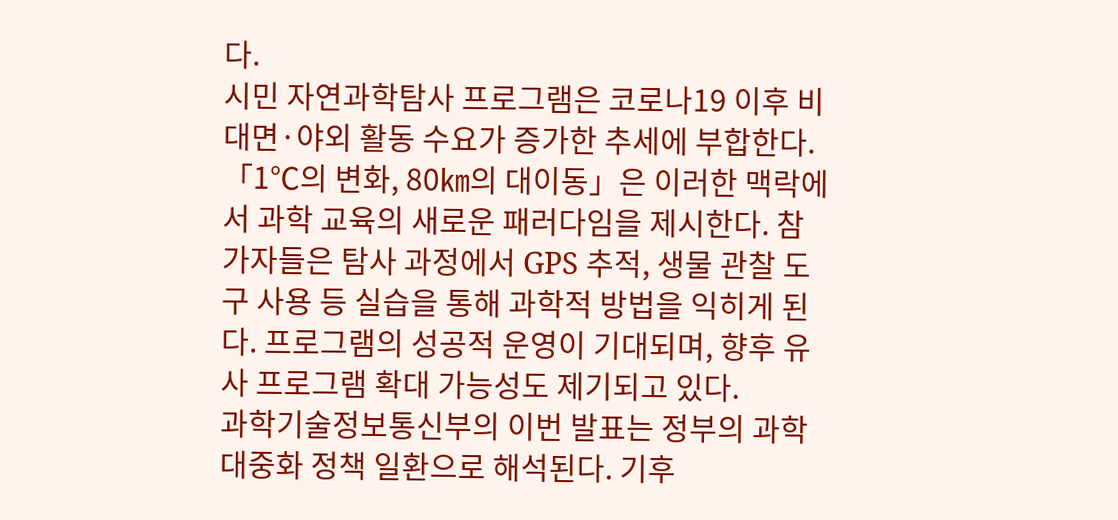다.
시민 자연과학탐사 프로그램은 코로나19 이후 비대면·야외 활동 수요가 증가한 추세에 부합한다. 「1℃의 변화, 80㎞의 대이동」은 이러한 맥락에서 과학 교육의 새로운 패러다임을 제시한다. 참가자들은 탐사 과정에서 GPS 추적, 생물 관찰 도구 사용 등 실습을 통해 과학적 방법을 익히게 된다. 프로그램의 성공적 운영이 기대되며, 향후 유사 프로그램 확대 가능성도 제기되고 있다.
과학기술정보통신부의 이번 발표는 정부의 과학 대중화 정책 일환으로 해석된다. 기후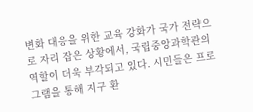변화 대응을 위한 교육 강화가 국가 전략으로 자리 잡은 상황에서, 국립중앙과학관의 역할이 더욱 부각되고 있다. 시민들은 프로그램을 통해 지구 환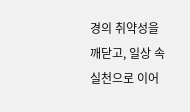경의 취약성을 깨닫고, 일상 속 실천으로 이어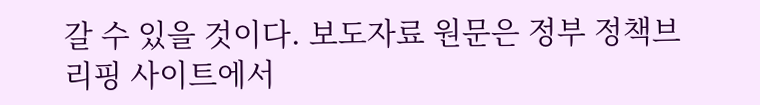갈 수 있을 것이다. 보도자료 원문은 정부 정책브리핑 사이트에서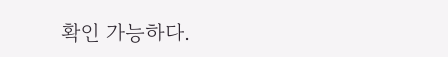확인 가능하다.